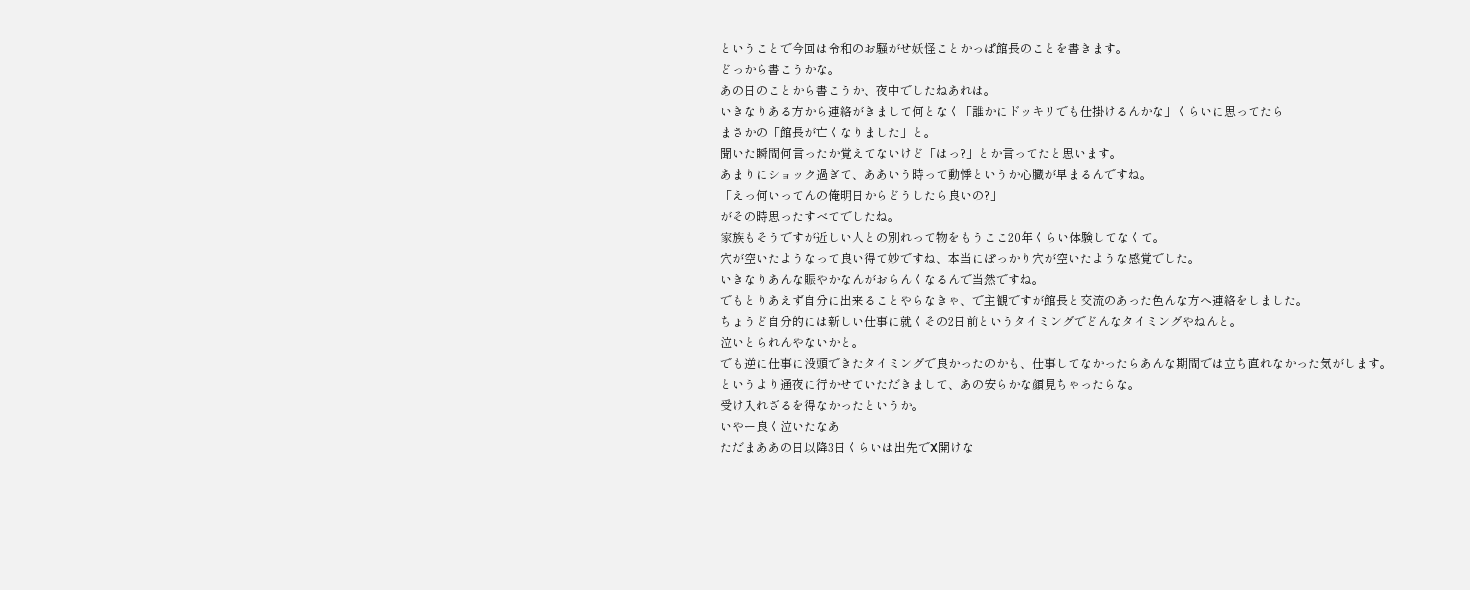ということで今回は令和のお騒がせ妖怪ことかっぱ館長のことを書きます。
どっから書こうかな。
あの日のことから書こうか、夜中でしたねあれは。
いきなりある方から連絡がきまして何となく「誰かにドッキリでも仕掛けるんかな」くらいに思ってたら
まさかの「館長が亡くなりました」と。
聞いた瞬間何言ったか覚えてないけど「はっ?」とか言ってたと思います。
あまりにショック過ぎて、ああいう時って動悸というか心臓が早まるんですね。
「えっ何いってんの俺明日からどうしたら良いの?」
がその時思ったすべてでしたね。
家族もそうですが近しい人との別れって物をもうここ20年くらい体験してなくて。
穴が空いたようなって良い得て妙ですね、本当にぽっかり穴が空いたような感覚でした。
いきなりあんな賑やかなんがおらんくなるんで当然ですね。
でもとりあえず自分に出来ることやらなきゃ、で主観ですが館長と交流のあった色んな方へ連絡をしました。
ちょうど自分的には新しい仕事に就くその2日前というタイミングでどんなタイミングやねんと。
泣いとられんやないかと。
でも逆に仕事に没頭できたタイミングで良かったのかも、仕事してなかったらあんな期間では立ち直れなかった気がします。
というより通夜に行かせていただきまして、あの安らかな顔見ちゃったらな。
受け入れざるを得なかったというか。
いやー良く泣いたなあ
ただまああの日以降3日くらいは出先でX開けな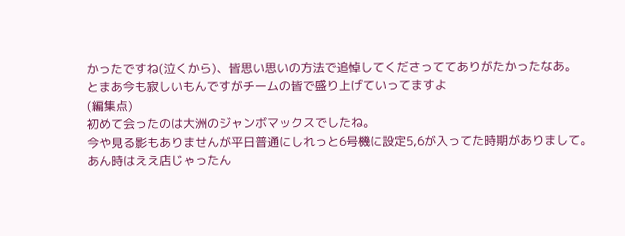かったですね(泣くから)、皆思い思いの方法で追悼してくださっててありがたかったなあ。
とまあ今も寂しいもんですがチームの皆で盛り上げていってますよ
(編集点)
初めて会ったのは大洲のジャンボマックスでしたね。
今や見る影もありませんが平日普通にしれっと6号機に設定5,6が入ってた時期がありまして。
あん時はええ店じゃったん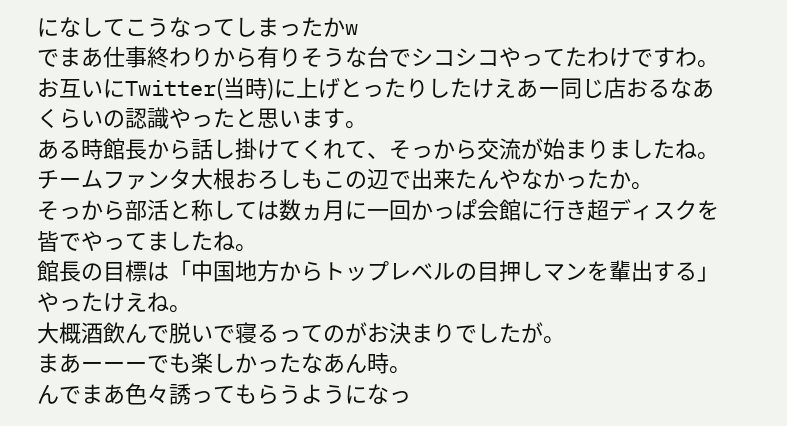になしてこうなってしまったかw
でまあ仕事終わりから有りそうな台でシコシコやってたわけですわ。
お互いにTwitter(当時)に上げとったりしたけえあー同じ店おるなあくらいの認識やったと思います。
ある時館長から話し掛けてくれて、そっから交流が始まりましたね。
チームファンタ大根おろしもこの辺で出来たんやなかったか。
そっから部活と称しては数ヵ月に一回かっぱ会館に行き超ディスクを皆でやってましたね。
館長の目標は「中国地方からトップレベルの目押しマンを輩出する」やったけえね。
大概酒飲んで脱いで寝るってのがお決まりでしたが。
まあーーーでも楽しかったなあん時。
んでまあ色々誘ってもらうようになっ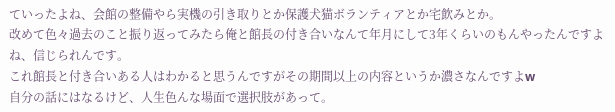ていったよね、会館の整備やら実機の引き取りとか保護犬猫ボランティアとか宅飲みとか。
改めて色々過去のこと振り返ってみたら俺と館長の付き合いなんて年月にして3年くらいのもんやったんですよね、信じられんです。
これ館長と付き合いある人はわかると思うんですがその期間以上の内容というか濃さなんですよw
自分の話にはなるけど、人生色んな場面で選択肢があって。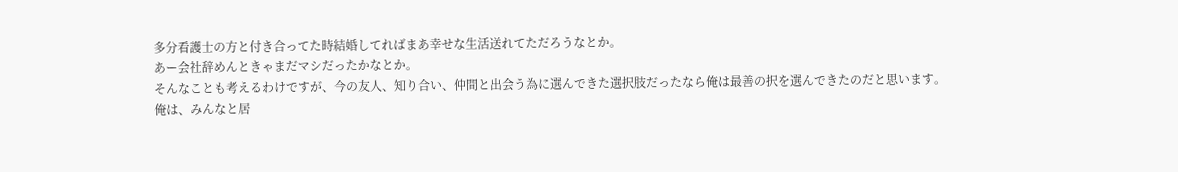多分看護士の方と付き合ってた時結婚してればまあ幸せな生活送れてただろうなとか。
あー会社辞めんときゃまだマシだったかなとか。
そんなことも考えるわけですが、今の友人、知り合い、仲間と出会う為に選んできた選択肢だったなら俺は最善の択を選んできたのだと思います。
俺は、みんなと居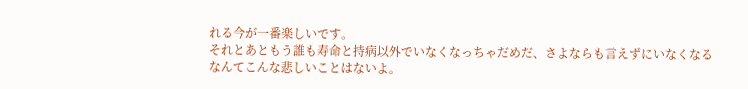れる今が一番楽しいです。
それとあともう誰も寿命と持病以外でいなくなっちゃだめだ、さよならも言えずにいなくなるなんてこんな悲しいことはないよ。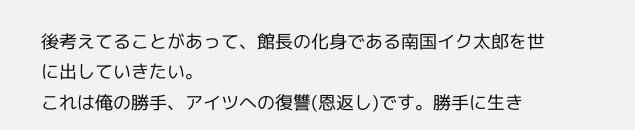後考えてることがあって、館長の化身である南国イク太郎を世に出していきたい。
これは俺の勝手、アイツへの復讐(恩返し)です。勝手に生き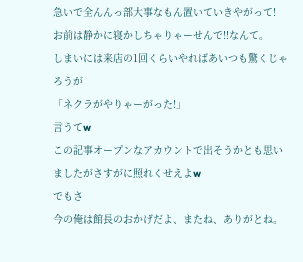急いで全んんっ部大事なもん置いていきやがって!
お前は静かに寝かしちゃりゃーせんで!!なんて。
しまいには来店の1回くらいやればあいつも驚くじゃろうが
「ネクラがやりゃーがった!」
言うてw
この記事オープンなアカウントで出そうかとも思いましたがさすがに照れくせえよw
でもさ
今の俺は館長のおかげだよ、またね、ありがとね。